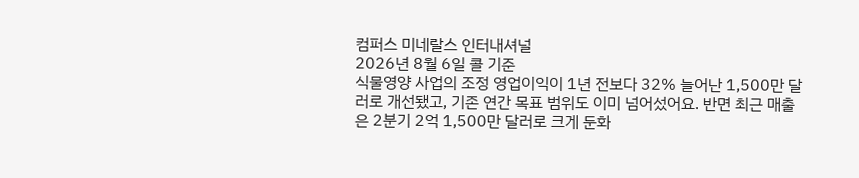컴퍼스 미네랄스 인터내셔널
2026년 8월 6일 콜 기준
식물영양 사업의 조정 영업이익이 1년 전보다 32% 늘어난 1,500만 달러로 개선됐고, 기존 연간 목표 범위도 이미 넘어섰어요. 반면 최근 매출은 2분기 2억 1,500만 달러로 크게 둔화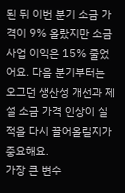된 뒤 이번 분기 소금 가격이 9% 올랐지만 소금 사업 이익은 15% 줄었어요. 다음 분기부터는 오그던 생산성 개선과 제설 소금 가격 인상이 실적을 다시 끌어올릴지가 중요해요.
가장 큰 변수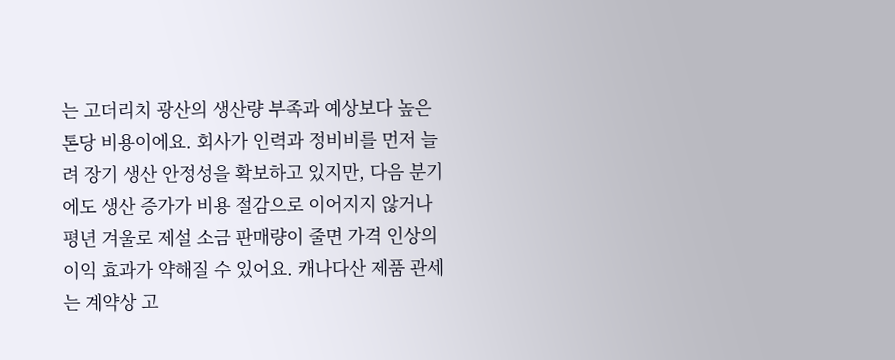는 고더리치 광산의 생산량 부족과 예상보다 높은 톤당 비용이에요. 회사가 인력과 정비비를 먼저 늘려 장기 생산 안정성을 확보하고 있지만, 다음 분기에도 생산 증가가 비용 절감으로 이어지지 않거나 평년 겨울로 제설 소금 판매량이 줄면 가격 인상의 이익 효과가 약해질 수 있어요. 캐나다산 제품 관세는 계약상 고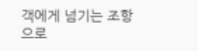객에게 넘기는 조항으로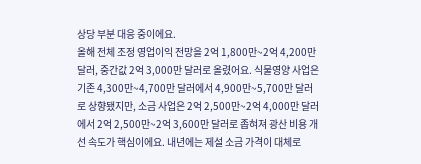상당 부분 대응 중이에요.
올해 전체 조정 영업이익 전망을 2억 1,800만~2억 4,200만 달러, 중간값 2억 3,000만 달러로 올렸어요. 식물영양 사업은 기존 4,300만~4,700만 달러에서 4,900만~5,700만 달러로 상향됐지만, 소금 사업은 2억 2,500만~2억 4,000만 달러에서 2억 2,500만~2억 3,600만 달러로 좁혀져 광산 비용 개선 속도가 핵심이에요. 내년에는 제설 소금 가격이 대체로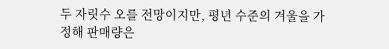두 자릿수 오를 전망이지만, 평년 수준의 겨울을 가정해 판매량은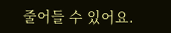줄어들 수 있어요.